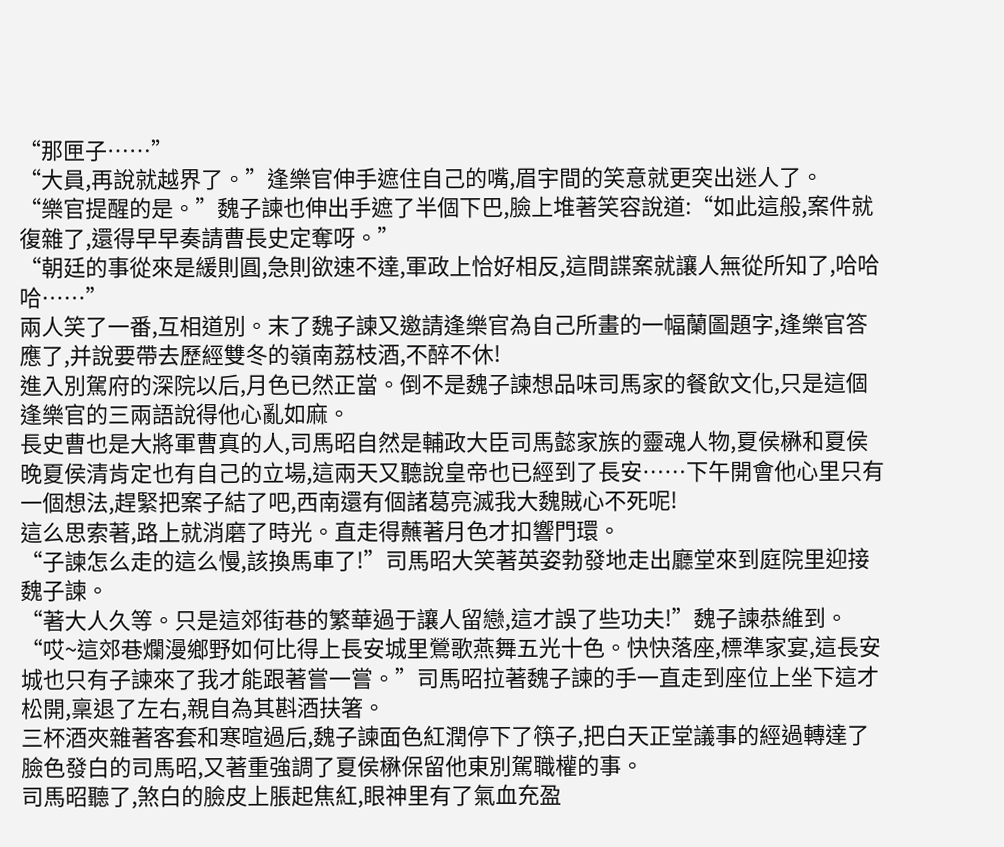“那匣子……”
“大員,再說就越界了。”逢樂官伸手遮住自己的嘴,眉宇間的笑意就更突出迷人了。
“樂官提醒的是。”魏子諫也伸出手遮了半個下巴,臉上堆著笑容說道:“如此這般,案件就復雜了,還得早早奏請曹長史定奪呀。”
“朝廷的事從來是緩則圓,急則欲速不達,軍政上恰好相反,這間諜案就讓人無從所知了,哈哈哈……”
兩人笑了一番,互相道別。末了魏子諫又邀請逢樂官為自己所畫的一幅蘭圖題字,逢樂官答應了,并說要帶去歷經雙冬的嶺南荔枝酒,不醉不休!
進入別駕府的深院以后,月色已然正當。倒不是魏子諫想品味司馬家的餐飲文化,只是這個逢樂官的三兩語說得他心亂如麻。
長史曹也是大將軍曹真的人,司馬昭自然是輔政大臣司馬懿家族的靈魂人物,夏侯楙和夏侯晚夏侯清肯定也有自己的立場,這兩天又聽說皇帝也已經到了長安……下午開會他心里只有一個想法,趕緊把案子結了吧,西南還有個諸葛亮滅我大魏賊心不死呢!
這么思索著,路上就消磨了時光。直走得蘸著月色才扣響門環。
“子諫怎么走的這么慢,該換馬車了!”司馬昭大笑著英姿勃發地走出廳堂來到庭院里迎接魏子諫。
“著大人久等。只是這郊街巷的繁華過于讓人留戀,這才誤了些功夫!”魏子諫恭維到。
“哎~這郊巷爛漫鄉野如何比得上長安城里鶯歌燕舞五光十色。快快落座,標準家宴,這長安城也只有子諫來了我才能跟著嘗一嘗。”司馬昭拉著魏子諫的手一直走到座位上坐下這才松開,稟退了左右,親自為其斟酒扶箸。
三杯酒夾雜著客套和寒暄過后,魏子諫面色紅潤停下了筷子,把白天正堂議事的經過轉達了臉色發白的司馬昭,又著重強調了夏侯楙保留他東別駕職權的事。
司馬昭聽了,煞白的臉皮上脹起焦紅,眼神里有了氣血充盈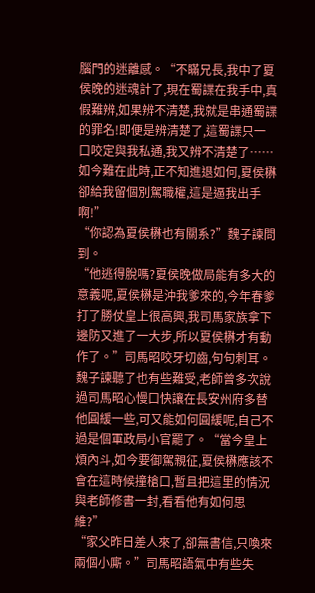腦門的迷離感。“不瞞兄長,我中了夏侯晚的迷魂計了,現在蜀諜在我手中,真假難辨,如果辨不清楚,我就是串通蜀諜的罪名!即便是辨清楚了,這蜀諜只一口咬定與我私通,我又辨不清楚了……如今難在此時,正不知進退如何,夏侯楙卻給我留個別駕職權,這是逼我出手啊!”
“你認為夏侯楙也有關系?”魏子諫問到。
“他逃得脫嗎?夏侯晚做局能有多大的意義呢,夏侯楙是沖我爹來的,今年春爹打了勝仗皇上很高興,我司馬家族拿下邊防又進了一大步,所以夏侯楙才有動作了。”司馬昭咬牙切齒,句句刺耳。
魏子諫聽了也有些難受,老師曾多次說過司馬昭心慢口快讓在長安州府多替他圓緩一些,可又能如何圓緩呢,自己不過是個軍政局小官罷了。“當今皇上煩內斗,如今要御駕親征,夏侯楙應該不會在這時候撞槍口,暫且把這里的情況與老師修書一封,看看他有如何思維?”
“家父昨日差人來了,卻無書信,只喚來兩個小廝。”司馬昭語氣中有些失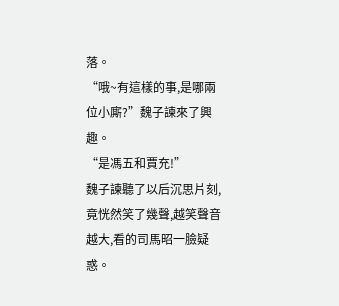落。
“哦~有這樣的事,是哪兩位小廝?”魏子諫來了興趣。
“是馮五和賈充!”
魏子諫聽了以后沉思片刻,竟恍然笑了幾聲,越笑聲音越大,看的司馬昭一臉疑惑。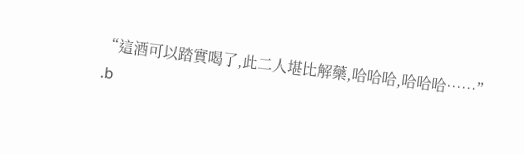“這酒可以踏實喝了,此二人堪比解藥,哈哈哈,哈哈哈……”
.b